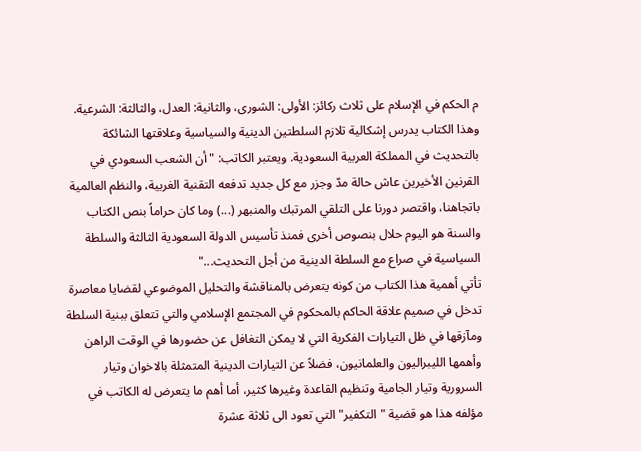م الحكم في الإسلام على ثلاث ركائز: الأولى: الشورى، والثانية: العدل، والثالثة: الشرعية. وهذا الكتاب يدرس إشكالية تلازم السلطتين الدينية والسياسية وعلاقتها الشائكة بالتحديث في المملكة العربية السعودية. ويعتبر الكاتب: "أن الشعب السعودي في القرنين الأخيرين عاش حالة مدّ وجزر مع كل جديد تدفعه التقنية الغربية، والنظم العالمية باتجاهنا، واقتصر دورنا على التلقي المرتبك والمنبهر (...) وما كان حراماً بنص الكتاب والسنة هو اليوم حلال بنصوص أخرى فمنذ تأسيس الدولة السعودية الثالثة والسلطة السياسية في صراع مع السلطة الدينية من أجل التحديث..."
تأتي أهمية هذا الكتاب من كونه يتعرض بالمناقشة والتحليل الموضوعي لقضايا معاصرة تدخل في صميم علاقة الحاكم بالمحكوم في المجتمع الإسلامي والتي تتعلق ببنية السلطة ومآزقها في ظل التيارات الفكرية التي لا يمكن التغافل عن حضورها في الوقت الراهن وأهمها الليبراليون والعلمانيون، فضلاً عن التيارات الدينية المتمثلة بالاخوان وتيار السرورية وتيار الجامية وتنظيم القاعدة وغيرها كثير، أما أهم ما يتعرض له الكاتب في مؤلفه هذا هو قضية "التكفير" التي تعود الى ثلاثة عشرة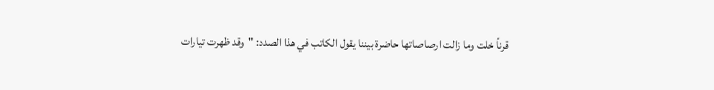قرناً خلت وما زالت ارصاصاتها حاضرة بيننا يقول الكاتب في هذا الصدد: "وقد ظهرت تيارات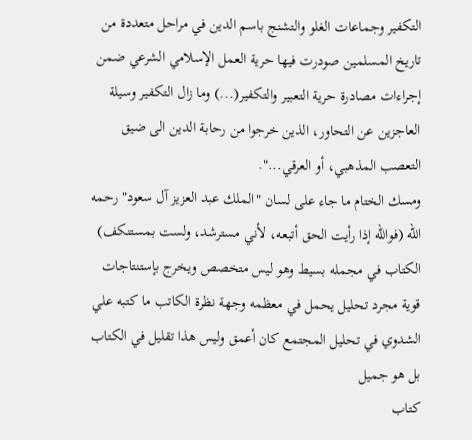التكفير وجماعات الغلو والتشنج باسم الدين في مراحل متعددة من تاريخ المسلمين صودرت فيها حرية العمل الإسلامي الشرعي ضمن إجراءات مصادرة حرية التعبير والتكفير(...) وما زال التكفير وسيلة العاجزين عن التحاور، الذين خرجوا من رحابة الدين الى ضيق التعصب المذهبي، أو العرقي...".
ومسك الختام ما جاء على لسان "الملك عبد العزيز آل سعود" رحمه الله (فوالله إذا رأيت الحق أتبعه، لأني مسترشد، ولست بمستنكف)
الكتاب في مجمله بسيط وهو ليس متخصص ويخرج بإستنتاجات قوية مجرد تحليل يحمل في معظمه وجهة نظرة الكاتب ما كتبه علي الشدوي في تحليل المجتمع كان أعمق وليس هذا تقليل في الكتاب بل هو جميل
كتاب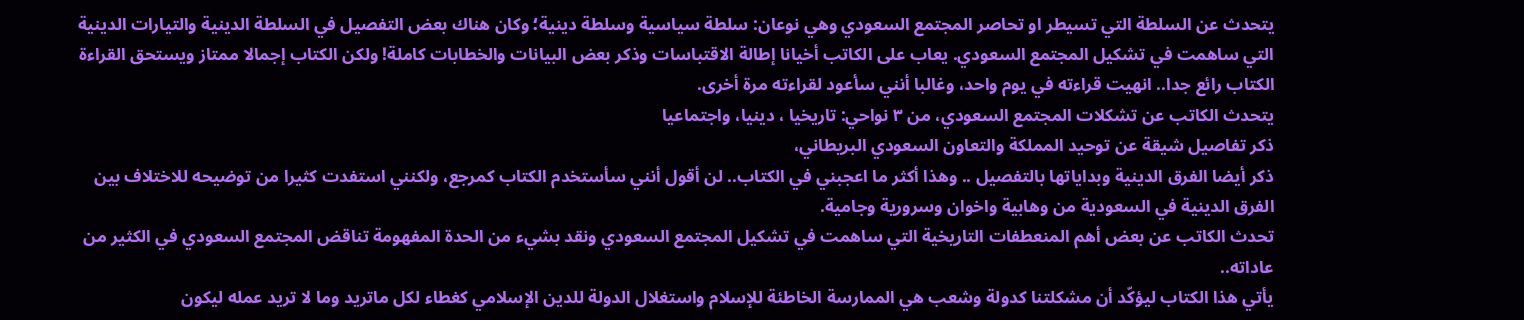يتحدث عن السلطة التي تسيطر او تحاصر المجتمع السعودي وهي نوعان: سلطة سياسية وسلطة دينية؛ وكان هناك بعض التفصيل في السلطة الدينية والتيارات الدينية التي ساهمت في تشكيل المجتمع السعودي. يعاب على الكاتب أخيانا إطالة الاقتباسات وذكر بعض البيانات والخطابات كاملة! ولكن الكتاب إجمالا ممتاز ويستحق القراءة
الكتاب رائع جدا.. انهيت قراءته في يوم واحد، وغالبا أنني سأعود لقراءته مرة أخرى.
يتحدث الكاتب عن تشكلات المجتمع السعودي، من ٣ نواحي: تاريخيا ، دينيا، واجتماعيا
ذكر تفاصيل شيقة عن توحيد المملكة والتعاون السعودي البريطاني،
ذكر أيضا الفرق الدينية وبداياتها بالتفصيل .. وهذا أكثر ما اعجبني في الكتاب.. لن أقول أنني سأستخدم الكتاب كمرجع، ولكنني استفدت كثيرا من توضيحه للاختلاف بين الفرق الدينية في السعودية من وهابية واخوان وسرورية وجامية.
تحدث الكاتب عن بعض أهم المنعطفات التاريخية التي ساهمت في تشكيل المجتمع السعودي ونقد بشيء من الحدة المفهومة تناقض المجتمع السعودي في الكثير من عاداته..
يأتي هذا الكتاب ليؤكّد أن مشكلتنا كدولة وشعب هي الممارسة الخاطئة للإسلام واستغلال الدولة للدين الإسلامي كغطاء لكل ماتريد وما لا تريد عمله ليكون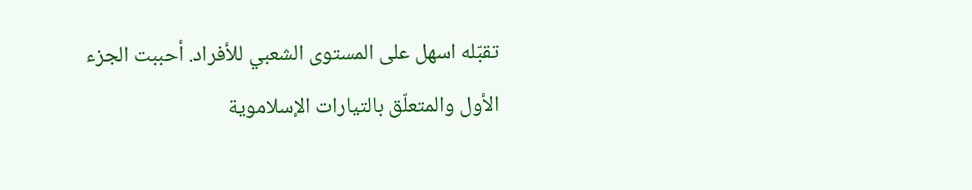تقبّله اسهل على المستوى الشعبي للأفراد. أحببت الجزء الأول والمتعلّق بالتيارات الإسلاموية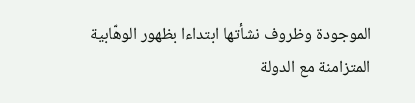الموجودة وظروف نشأتها ابتداءا بظهور الوهّابية المتزامنة مع الدولة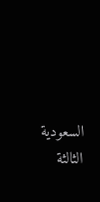السعودية الثالثة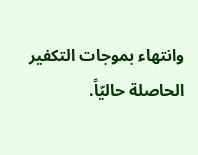وانتهاء بموجات التكفير الحاصلة حاليّاً.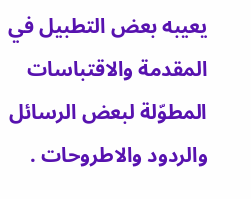يعيبه بعض التطبيل في المقدمة والاقتباسات المطوّلة لبعض الرسائل والردود والاطروحات .